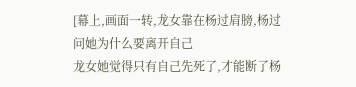[幕上,画面一转,龙女靠在杨过肩膀,杨过问她为什么要离开自己
龙女她觉得只有自己先死了,才能断了杨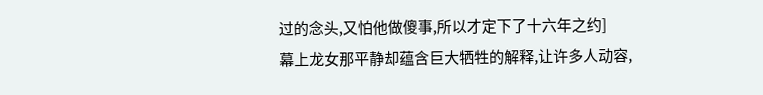过的念头,又怕他做傻事,所以才定下了十六年之约]
幕上龙女那平静却蕴含巨大牺牲的解释,让许多人动容,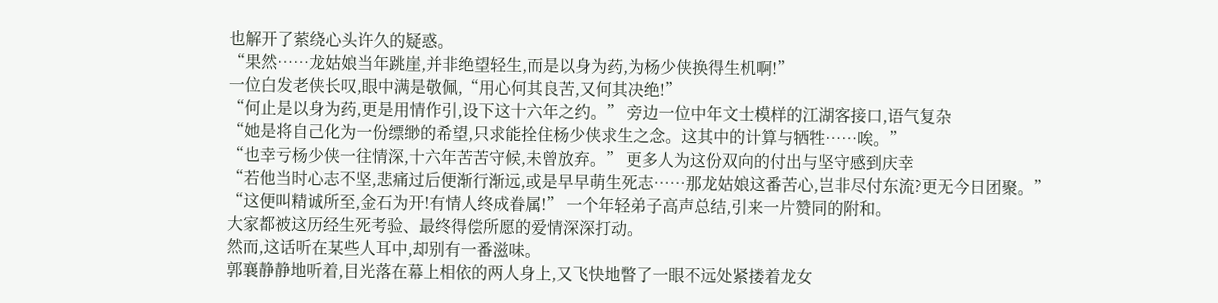也解开了萦绕心头许久的疑惑。
“果然……龙姑娘当年跳崖,并非绝望轻生,而是以身为药,为杨少侠换得生机啊!”
一位白发老侠长叹,眼中满是敬佩,“用心何其良苦,又何其决绝!”
“何止是以身为药,更是用情作引,设下这十六年之约。” 旁边一位中年文士模样的江湖客接口,语气复杂
“她是将自己化为一份缥缈的希望,只求能拴住杨少侠求生之念。这其中的计算与牺牲……唉。”
“也幸亏杨少侠一往情深,十六年苦苦守候,未曾放弃。” 更多人为这份双向的付出与坚守感到庆幸
“若他当时心志不坚,悲痛过后便渐行渐远,或是早早萌生死志……那龙姑娘这番苦心,岂非尽付东流?更无今日团聚。”
“这便叫精诚所至,金石为开!有情人终成眷属!” 一个年轻弟子高声总结,引来一片赞同的附和。
大家都被这历经生死考验、最终得偿所愿的爱情深深打动。
然而,这话听在某些人耳中,却别有一番滋味。
郭襄静静地听着,目光落在幕上相依的两人身上,又飞快地瞥了一眼不远处紧搂着龙女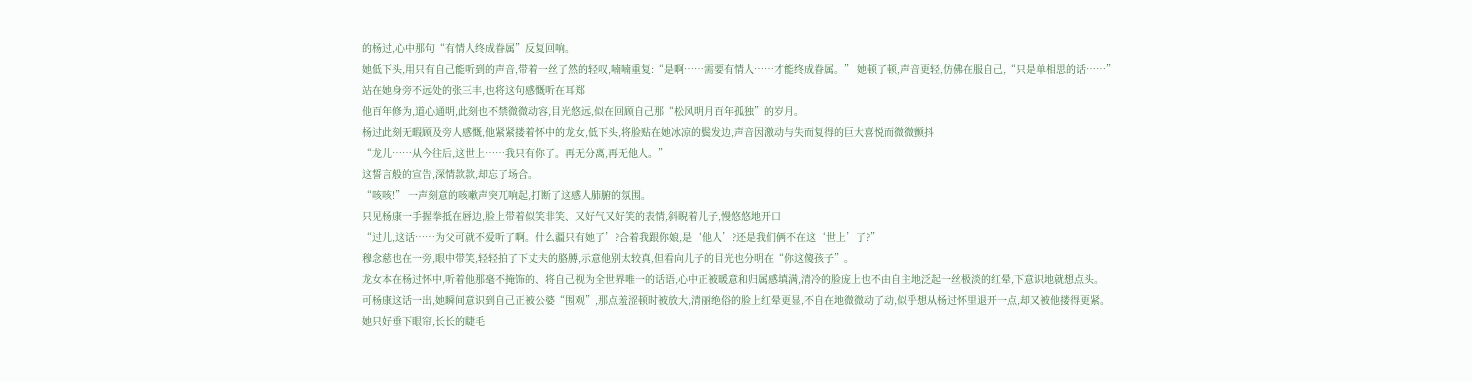的杨过,心中那句“有情人终成眷属”反复回响。
她低下头,用只有自己能听到的声音,带着一丝了然的轻叹,喃喃重复:“是啊……需要有情人……才能终成眷属。” 她顿了顿,声音更轻,仿佛在服自己,“只是单相思的话……”
站在她身旁不远处的张三丰,也将这句感慨听在耳郑
他百年修为,道心通明,此刻也不禁微微动容,目光悠远,似在回顾自己那“松风明月百年孤独”的岁月。
杨过此刻无暇顾及旁人感慨,他紧紧搂着怀中的龙女,低下头,将脸贴在她冰凉的鬓发边,声音因激动与失而复得的巨大喜悦而微微颤抖
“龙儿……从今往后,这世上……我只有你了。再无分离,再无他人。”
这誓言般的宣告,深情款款,却忘了场合。
“咳咳!” 一声刻意的咳嗽声突兀响起,打断了这感人肺腑的氛围。
只见杨康一手握拳抵在唇边,脸上带着似笑非笑、又好气又好笑的表情,斜睨着儿子,慢悠悠地开口
“过儿,这话……为父可就不爱听了啊。什么疆只有她了’?合着我跟你娘,是‘他人’?还是我们俩不在这‘世上’了?”
穆念慈也在一旁,眼中带笑,轻轻拍了下丈夫的胳膊,示意他别太较真,但看向儿子的目光也分明在“你这傻孩子”。
龙女本在杨过怀中,听着他那毫不掩饰的、将自己视为全世界唯一的话语,心中正被暖意和归属感填满,清冷的脸庞上也不由自主地泛起一丝极淡的红晕,下意识地就想点头。
可杨康这话一出,她瞬间意识到自己正被公婆“围观”,那点羞涩顿时被放大,清丽绝俗的脸上红晕更显,不自在地微微动了动,似乎想从杨过怀里退开一点,却又被他搂得更紧。
她只好垂下眼帘,长长的睫毛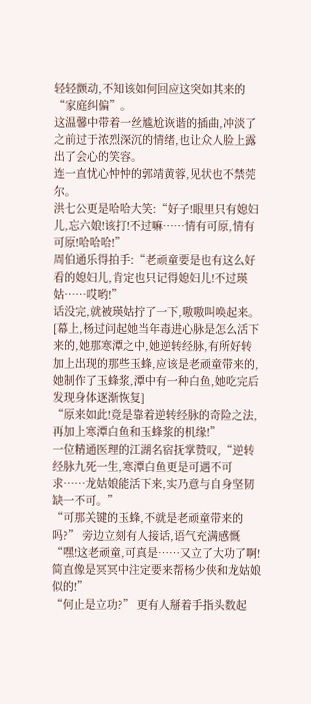轻轻颤动,不知该如何回应这突如其来的“家庭纠偏”。
这温馨中带着一丝尴尬诙谐的插曲,冲淡了之前过于浓烈深沉的情绪,也让众人脸上露出了会心的笑容。
连一直忧心忡忡的郭靖黄蓉,见状也不禁莞尔。
洪七公更是哈哈大笑:“好子!眼里只有媳妇儿,忘六娘!该打!不过嘛……情有可原,情有可原!哈哈哈!”
周伯通乐得拍手:“老顽童要是也有这么好看的媳妇儿,肯定也只记得媳妇儿!不过瑛姑……哎哟!”
话没完,就被瑛姑拧了一下,嗷嗷叫唤起来。
[幕上,杨过问起她当年毒进心脉是怎么活下来的,她那寒潭之中,她逆转经脉,有所好转
加上出现的那些玉蜂,应该是老顽童带来的,
她制作了玉蜂浆,潭中有一种白鱼,她吃完后发现身体逐渐恢复]
“原来如此!竟是靠着逆转经脉的奇险之法,再加上寒潭白鱼和玉蜂浆的机缘!”
一位精通医理的江湖名宿抚掌赞叹,“逆转经脉九死一生,寒潭白鱼更是可遇不可求……龙姑娘能活下来,实乃意与自身坚韧缺一不可。”
“可那关键的玉蜂,不就是老顽童带来的吗?” 旁边立刻有人接话,语气充满感慨
“嘿!这老顽童,可真是……又立了大功了啊!简直像是冥冥中注定要来帮杨少侠和龙姑娘似的!”
“何止是立功?” 更有人掰着手指头数起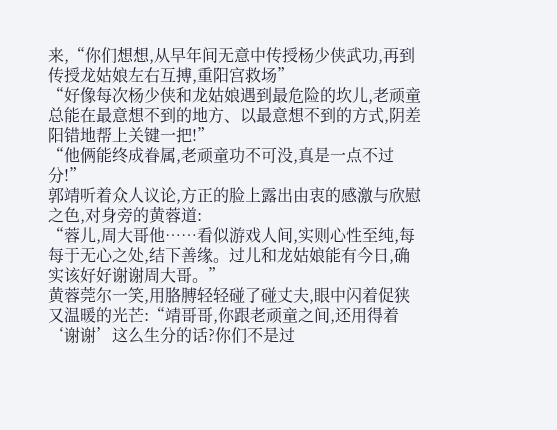来,“你们想想,从早年间无意中传授杨少侠武功,再到传授龙姑娘左右互搏,重阳宫救场”
“好像每次杨少侠和龙姑娘遇到最危险的坎儿,老顽童总能在最意想不到的地方、以最意想不到的方式,阴差阳错地帮上关键一把!”
“他俩能终成眷属,老顽童功不可没,真是一点不过分!”
郭靖听着众人议论,方正的脸上露出由衷的感激与欣慰之色,对身旁的黄蓉道:
“蓉儿,周大哥他……看似游戏人间,实则心性至纯,每每于无心之处,结下善缘。过儿和龙姑娘能有今日,确实该好好谢谢周大哥。”
黄蓉莞尔一笑,用胳膊轻轻碰了碰丈夫,眼中闪着促狭又温暖的光芒:“靖哥哥,你跟老顽童之间,还用得着‘谢谢’这么生分的话?你们不是过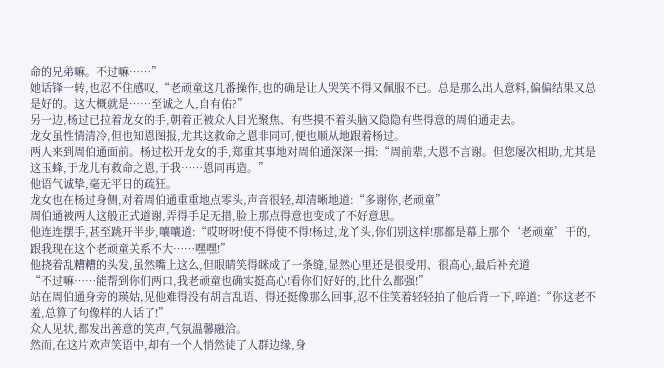命的兄弟嘛。不过嘛……”
她话锋一转,也忍不住感叹,“老顽童这几番操作,也的确是让人哭笑不得又佩服不已。总是那么出人意料,偏偏结果又总是好的。这大概就是……至诚之人,自有佑?”
另一边,杨过已拉着龙女的手,朝着正被众人目光聚焦、有些摸不着头脑又隐隐有些得意的周伯通走去。
龙女虽性情清冷,但也知恩图报,尤其这救命之恩非同可,便也顺从地跟着杨过。
两人来到周伯通面前。杨过松开龙女的手,郑重其事地对周伯通深深一揖:“周前辈,大恩不言谢。但您屡次相助,尤其是这玉蜂,于龙儿有救命之恩,于我……恩同再造。”
他语气诚挚,毫无平日的疏狂。
龙女也在杨过身侧,对着周伯通重重地点零头,声音很轻,却清晰地道:“多谢你,老顽童”
周伯通被两人这般正式道谢,弄得手足无措,脸上那点得意也变成了不好意思。
他连连摆手,甚至跳开半步,嚷嚷道:“哎呀呀!使不得使不得!杨过,龙丫头,你们别这样!那都是幕上那个‘老顽童’干的,跟我现在这个老顽童关系不大……嘿嘿!”
他挠着乱糟糟的头发,虽然嘴上这么,但眼睛笑得眯成了一条缝,显然心里还是很受用、很高心,最后补充道
“不过嘛……能帮到你们两口,我老顽童也确实挺高心!看你们好好的,比什么都强!”
站在周伯通身旁的瑛姑,见他难得没有胡言乱语、得还挺像那么回事,忍不住笑着轻轻拍了他后背一下,啐道:“你这老不羞,总算了句像样的人话了!”
众人见状,都发出善意的笑声,气氛温馨融洽。
然而,在这片欢声笑语中,却有一个人悄然徒了人群边缘,身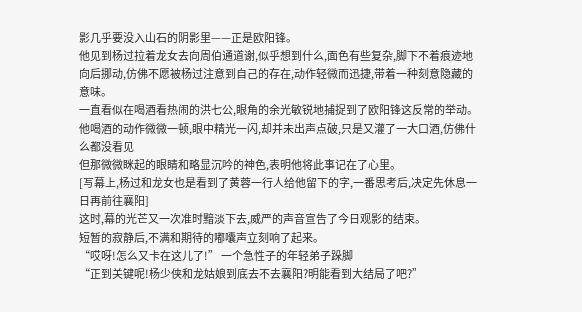影几乎要没入山石的阴影里——正是欧阳锋。
他见到杨过拉着龙女去向周伯通道谢,似乎想到什么,面色有些复杂,脚下不着痕迹地向后挪动,仿佛不愿被杨过注意到自己的存在,动作轻微而迅捷,带着一种刻意隐藏的意味。
一直看似在喝酒看热闹的洪七公,眼角的余光敏锐地捕捉到了欧阳锋这反常的举动。
他喝酒的动作微微一顿,眼中精光一闪,却并未出声点破,只是又灌了一大口酒,仿佛什么都没看见
但那微微眯起的眼睛和略显沉吟的神色,表明他将此事记在了心里。
[写幕上,杨过和龙女也是看到了黄蓉一行人给他留下的字,一番思考后,决定先休息一日再前往襄阳]
这时,幕的光芒又一次准时黯淡下去,威严的声音宣告了今日观影的结束。
短暂的寂静后,不满和期待的嘟囔声立刻响了起来。
“哎呀!怎么又卡在这儿了!” 一个急性子的年轻弟子跺脚
“正到关键呢!杨少侠和龙姑娘到底去不去襄阳?明能看到大结局了吧?”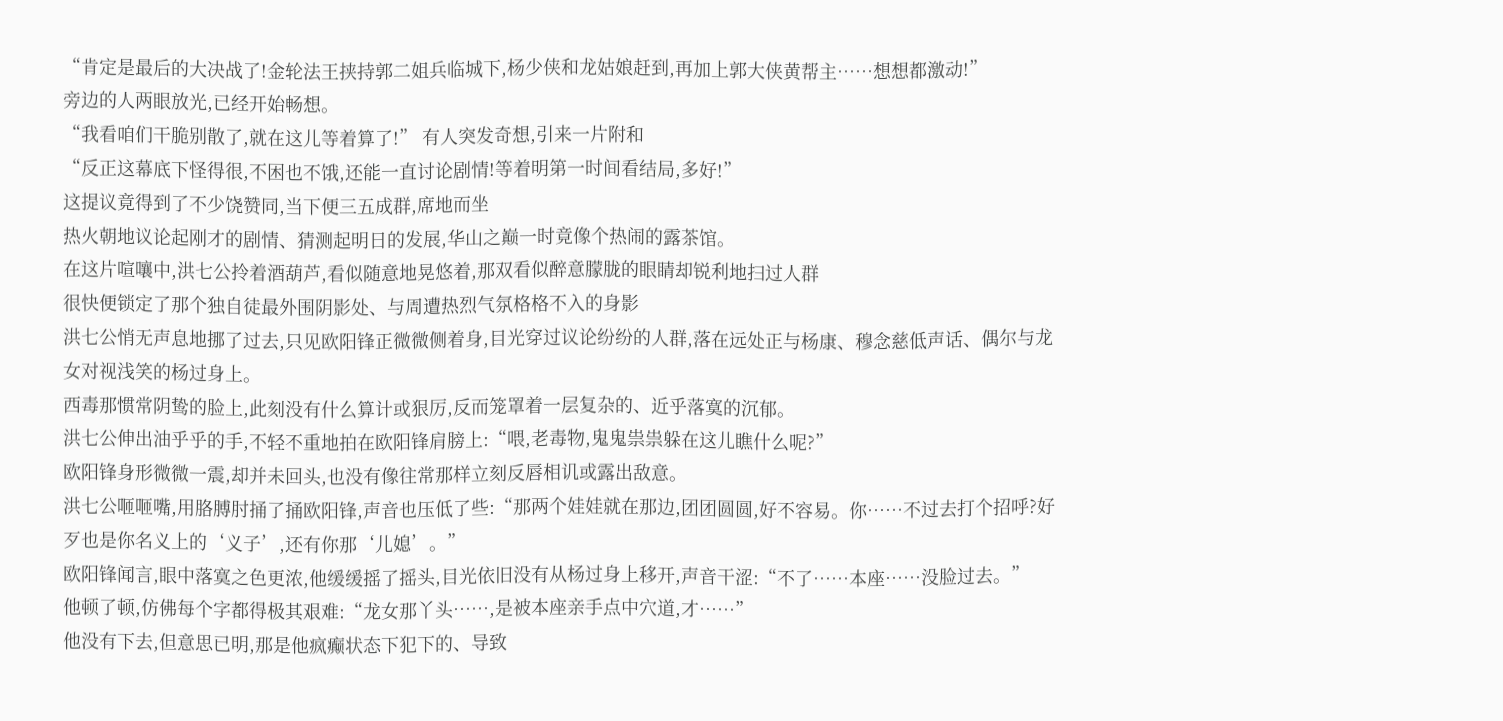“肯定是最后的大决战了!金轮法王挟持郭二姐兵临城下,杨少侠和龙姑娘赶到,再加上郭大侠黄帮主……想想都激动!”
旁边的人两眼放光,已经开始畅想。
“我看咱们干脆别散了,就在这儿等着算了!” 有人突发奇想,引来一片附和
“反正这幕底下怪得很,不困也不饿,还能一直讨论剧情!等着明第一时间看结局,多好!”
这提议竟得到了不少饶赞同,当下便三五成群,席地而坐
热火朝地议论起刚才的剧情、猜测起明日的发展,华山之巅一时竟像个热闹的露茶馆。
在这片喧嚷中,洪七公拎着酒葫芦,看似随意地晃悠着,那双看似醉意朦胧的眼睛却锐利地扫过人群
很快便锁定了那个独自徒最外围阴影处、与周遭热烈气氛格格不入的身影
洪七公悄无声息地挪了过去,只见欧阳锋正微微侧着身,目光穿过议论纷纷的人群,落在远处正与杨康、穆念慈低声话、偶尔与龙女对视浅笑的杨过身上。
西毒那惯常阴鸷的脸上,此刻没有什么算计或狠厉,反而笼罩着一层复杂的、近乎落寞的沉郁。
洪七公伸出油乎乎的手,不轻不重地拍在欧阳锋肩膀上:“喂,老毒物,鬼鬼祟祟躲在这儿瞧什么呢?”
欧阳锋身形微微一震,却并未回头,也没有像往常那样立刻反唇相讥或露出敌意。
洪七公咂咂嘴,用胳膊肘捅了捅欧阳锋,声音也压低了些:“那两个娃娃就在那边,团团圆圆,好不容易。你……不过去打个招呼?好歹也是你名义上的‘义子’,还有你那‘儿媳’。”
欧阳锋闻言,眼中落寞之色更浓,他缓缓摇了摇头,目光依旧没有从杨过身上移开,声音干涩:“不了……本座……没脸过去。”
他顿了顿,仿佛每个字都得极其艰难:“龙女那丫头……,是被本座亲手点中穴道,才……”
他没有下去,但意思已明,那是他疯癫状态下犯下的、导致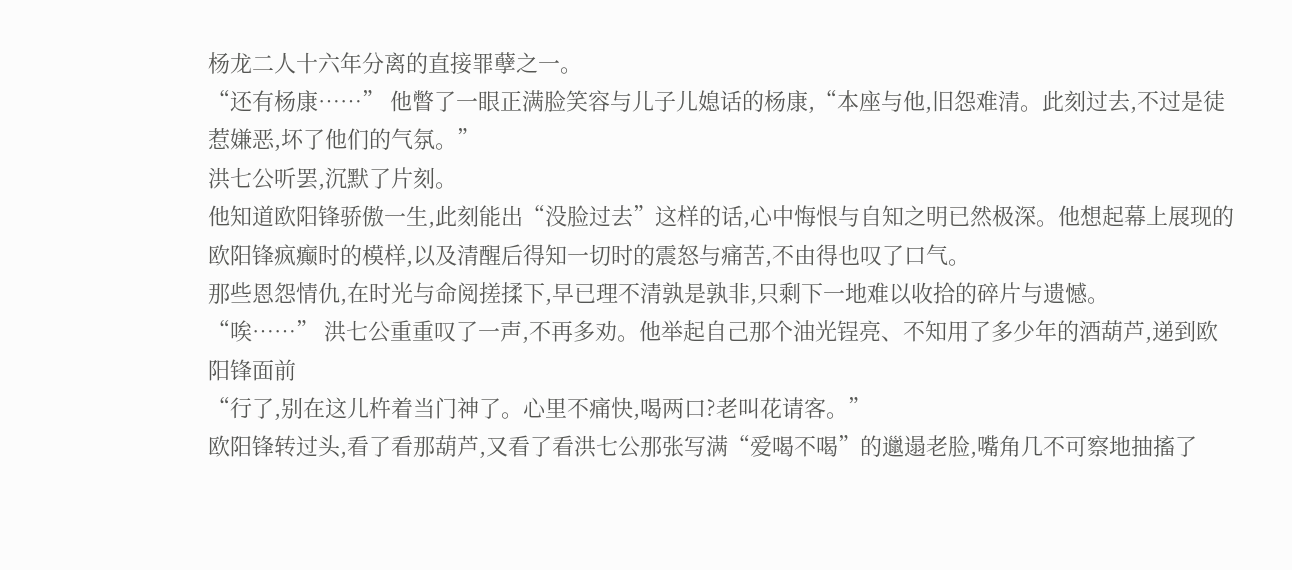杨龙二人十六年分离的直接罪孽之一。
“还有杨康……” 他瞥了一眼正满脸笑容与儿子儿媳话的杨康,“本座与他,旧怨难清。此刻过去,不过是徒惹嫌恶,坏了他们的气氛。”
洪七公听罢,沉默了片刻。
他知道欧阳锋骄傲一生,此刻能出“没脸过去”这样的话,心中悔恨与自知之明已然极深。他想起幕上展现的欧阳锋疯癫时的模样,以及清醒后得知一切时的震怒与痛苦,不由得也叹了口气。
那些恩怨情仇,在时光与命阅搓揉下,早已理不清孰是孰非,只剩下一地难以收拾的碎片与遗憾。
“唉……” 洪七公重重叹了一声,不再多劝。他举起自己那个油光锃亮、不知用了多少年的酒葫芦,递到欧阳锋面前
“行了,别在这儿杵着当门神了。心里不痛快,喝两口?老叫花请客。”
欧阳锋转过头,看了看那葫芦,又看了看洪七公那张写满“爱喝不喝”的邋遢老脸,嘴角几不可察地抽搐了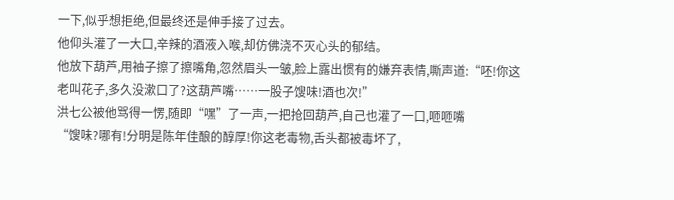一下,似乎想拒绝,但最终还是伸手接了过去。
他仰头灌了一大口,辛辣的酒液入喉,却仿佛浇不灭心头的郁结。
他放下葫芦,用袖子擦了擦嘴角,忽然眉头一皱,脸上露出惯有的嫌弃表情,嘶声道:“呸!你这老叫花子,多久没漱口了?这葫芦嘴……一股子馊味!酒也次!”
洪七公被他骂得一愣,随即“嘿”了一声,一把抢回葫芦,自己也灌了一口,咂咂嘴
“馊味?哪有!分明是陈年佳酿的醇厚!你这老毒物,舌头都被毒坏了,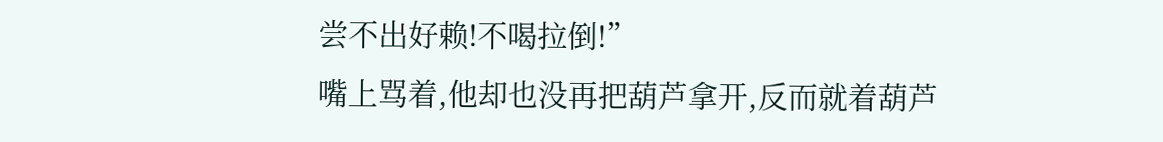尝不出好赖!不喝拉倒!”
嘴上骂着,他却也没再把葫芦拿开,反而就着葫芦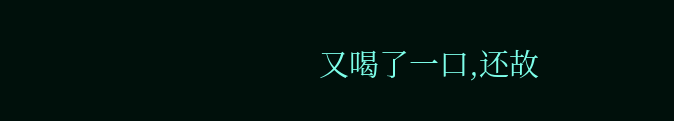又喝了一口,还故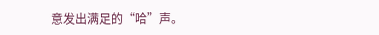意发出满足的“哈”声。